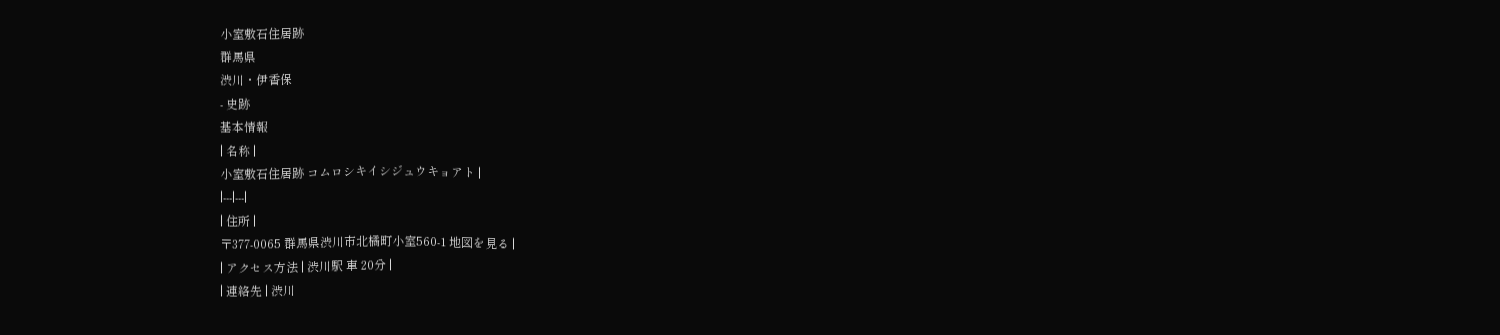小室敷石住居跡
群馬県
渋川・伊香保
- 史跡
基本情報
| 名称 |
小室敷石住居跡 コムロシキイシジュウキョアト |
|---|---|
| 住所 |
〒377-0065 群馬県渋川市北橘町小室560-1 地図を見る |
| アクセス方法 | 渋川駅 車 20分 |
| 連絡先 | 渋川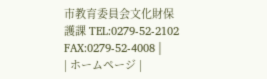市教育委員会文化財保護課 TEL:0279-52-2102 FAX:0279-52-4008 |
| ホームページ |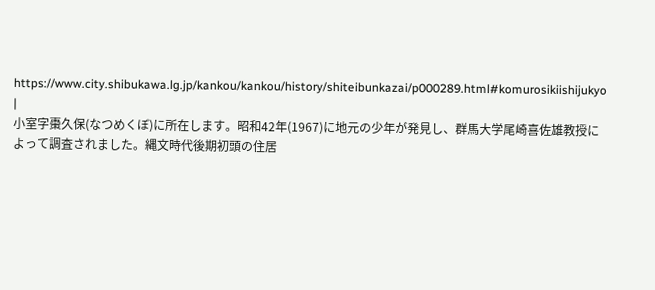https://www.city.shibukawa.lg.jp/kankou/kankou/history/shiteibunkazai/p000289.html#komurosikiishijukyo |
小室字棗久保(なつめくぼ)に所在します。昭和42年(1967)に地元の少年が発見し、群馬大学尾崎喜佐雄教授によって調査されました。縄文時代後期初頭の住居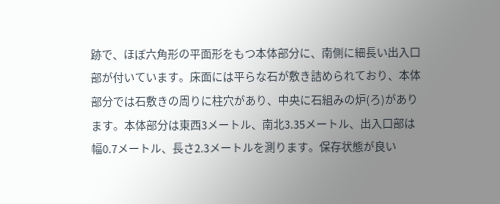跡で、ほぼ六角形の平面形をもつ本体部分に、南側に細長い出入口部が付いています。床面には平らな石が敷き詰められており、本体部分では石敷きの周りに柱穴があり、中央に石組みの炉(ろ)があります。本体部分は東西3メートル、南北3.35メートル、出入口部は幅0.7メートル、長さ2.3メートルを測ります。保存状態が良い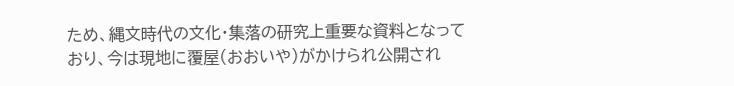ため、縄文時代の文化・集落の研究上重要な資料となっており、今は現地に覆屋(おおいや)がかけられ公開され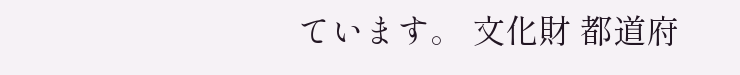ています。 文化財 都道府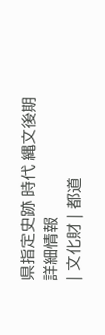県指定史跡 時代 縄文後期
詳細情報
| 文化財 | 都道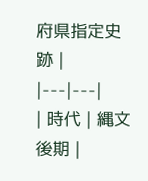府県指定史跡 |
|---|---|
| 時代 | 縄文後期 |